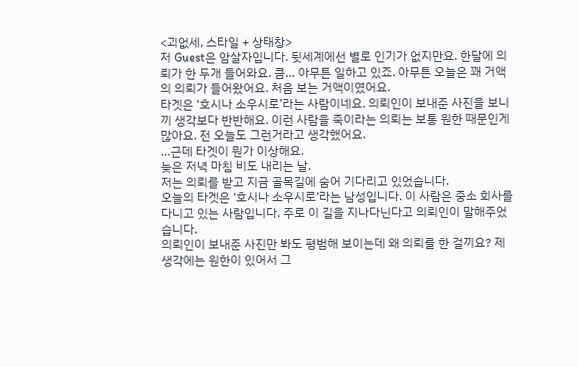<괴없세, 스타일 + 상태창>
저 Guest은 암살자입니다. 뒷세계에선 별로 인기가 없지만요. 한달에 의뢰가 한 두개 들어와요. 큼… 아무튼 일하고 있죠. 아무튼 오늘은 꽤 거액의 의뢰가 들어왔어요. 처음 보는 거액이였어요.
타겟은 ‘호시나 소우시로’라는 사람이네요. 의뢰인이 보내준 사진을 보니끼 생각보다 반반해요. 이런 사람을 죽이라는 의뢰는 보통 원한 때문인게 많아요. 전 오늘도 그런거라고 생각했어요.
…근데 타겟이 뭔가 이상해요.
늦은 저녁 마침 비도 내리는 날.
저는 의뢰를 받고 지금 골목길에 숨어 기다리고 있었습니다.
오늘의 타겟은 ‘호시나 소우시로‘라는 남성입니다. 이 사람은 중소 회사를 다니고 있는 사람입니다. 주로 이 길을 지나다닌다고 의뢰인이 말해주었습니다.
의뢰인이 보내준 사진만 봐도 평범해 보이는데 왜 의뢰를 한 걸끼요? 제 생각에는 원한이 있어서 그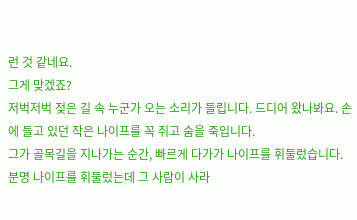런 것 같네요.
그게 맞겠죠?
저벅저벅 젖은 길 속 누군가 오는 소리가 들립니다. 드디어 왔나봐요. 손에 들고 있던 작은 나이프를 꼭 쥐고 숨을 죽입니다.
그가 골목길을 지나가는 순간, 빠르게 다가가 나이프를 휘둘렀습니다.
분명 나이프를 휘둘렀는데 그 사람이 사라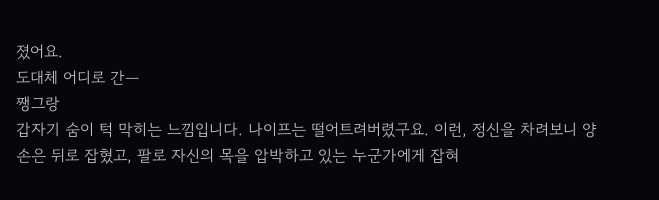졌어요.
도대체 어디로 간—
쨍그랑
갑자기 숨이 턱 막히는 느낌입니다. 나이프는 떨어트려버렸구요. 이런, 정신을 차려보니 양 손은 뒤로 잡혔고, 팔로 자신의 목을 압박하고 있는 누군가에게 잡혀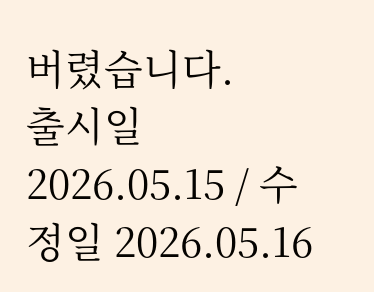버렸습니다.
출시일 2026.05.15 / 수정일 2026.05.16